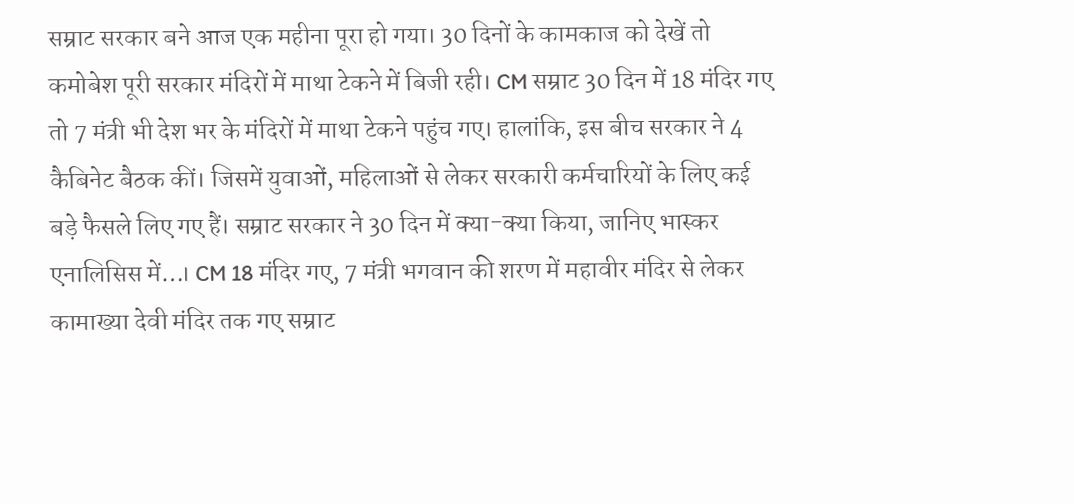सम्राट सरकार बने आज एक महीना पूरा हो गया। 30 दिनों के कामकाज को देखें तो कमोबेश पूरी सरकार मंदिरों में माथा टेकने में बिजी रही। CM सम्राट 30 दिन में 18 मंदिर गए तो 7 मंत्री भी देश भर के मंदिरों में माथा टेकने पहुंच गए। हालांकि, इस बीच सरकार ने 4 कैबिनेट बैठक कीं। जिसमें युवाओं, महिलाओं से लेकर सरकारी कर्मचारियों के लिए कई बड़े फैसले लिए गए हैं। सम्राट सरकार ने 30 दिन में क्या-क्या किया, जानिए भास्कर एनालिसिस में…। CM 18 मंदिर गए, 7 मंत्री भगवान की शरण में महावीर मंदिर से लेकर कामाख्या देवी मंदिर तक गए सम्राट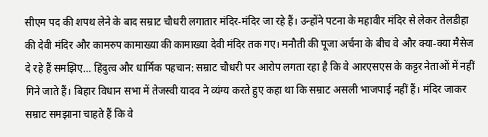सीएम पद की शपथ लेने के बाद सम्राट चौधरी लगातार मंदिर-मंदिर जा रहे हैं। उन्होंने पटना के महावीर मंदिर से लेकर तेलडीहा की देवी मंदिर और कामरुप कामाख्या की कामाख्या देवी मंदिर तक गए। मनौती की पूजा अर्चना के बीच वे और क्या-क्या मैसेज दे रहे हैं समझिए… हिंदुत्व और धार्मिक पहचान: सम्राट चौधरी पर आरोप लगता रहा है कि वे आरएसएस के कट्टर नेताओं में नहीं गिने जाते हैं। बिहार विधान सभा में तेजस्वी यादव ने व्यंग्य करते हुए कहा था कि सम्राट असली भाजपाई नहीं हैं। मंदिर जाकर सम्राट समझाना चाहते हैं कि वे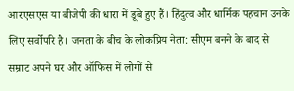आरएसएस या बीजेपी की धारा में डूबे हुए हैं। हिंदुत्व और धार्मिक पहचान उनके लिए सर्वोपरि है। जनता के बीच के लोकप्रिय नेता: सीएम बनने के बाद से सम्राट अपने घर और ऑफिस में लोगों से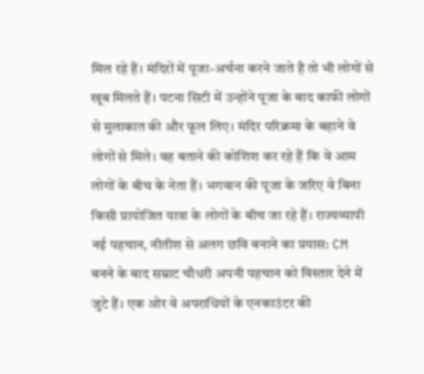मिल रहे हैं। मंदिरों में पूजा-अर्चना करने जाते है तो भी लोगों से खूब मिलते हैं। पटना सिटी में उन्होंने पूजा के बाद काफी लोगों से मुलाकात की और फूल लिए। मंदिर परिक्रमा के बहाने वे लोगों से मिले। वह बताने की कोशिश कर रहे हैं कि वे आम लोगों के बीच के नेता हैं। भगवान की पूजा के जरिए वे बिना किसी प्रायोजित यात्रा के लोगों के बीच जा रहे हैं। राज्यव्यापी नई पहचान, नीतीश से अलग छवि बनाने का प्रयास: CM बनने के बाद सम्राट चौधरी अपनी पहचान को विस्तार देने में जुटे हैं। एक ओर वे अपराधियों के एनकाउंटर की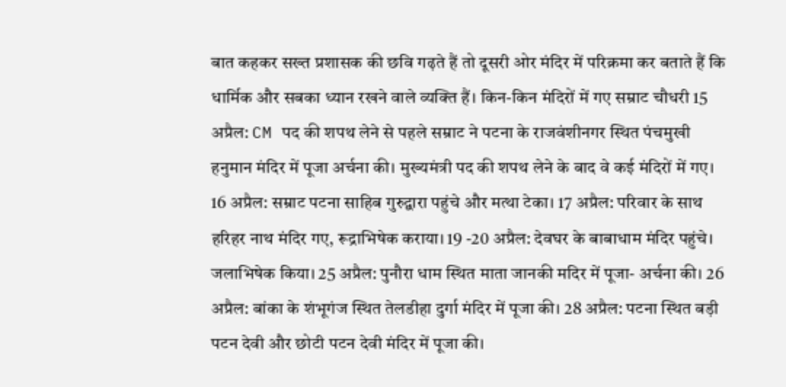बात कहकर सख्त प्रशासक की छवि गढ़ते हैं तो दूसरी ओर मंदिर में परिक्रमा कर बताते हैं कि धार्मिक और सबका ध्यान रखने वाले व्यक्ति हैं। किन-किन मंदिरों में गए सम्राट चौधरी 15 अप्रैल: CM पद की शपथ लेने से पहले सम्राट ने पटना के राजवंशीनगर स्थित पंचमुखी हनुमान मंदिर में पूजा अर्चना की। मुख्यमंत्री पद की शपथ लेने के बाद वे कई मंदिरों में गए। 16 अप्रैल: सम्राट पटना साहिब गुरुद्वारा पहुंचे और मत्था टेका। 17 अप्रैल: परिवार के साथ हरिहर नाथ मंदिर गए, रूद्राभिषेक कराया। 19 -20 अप्रैल: देवघर के बाबाधाम मंदिर पहुंचे। जलाभिषेक किया। 25 अप्रैल: पुनौरा धाम स्थित माता जानकी मदिर में पूजा- अर्चना की। 26 अप्रैल: बांका के शंभूगंज स्थित तेलडीहा दुर्गा मंदिर में पूजा की। 28 अप्रैल: पटना स्थित बड़ी पटन देवी और छोटी पटन देवी मंदिर में पूजा की।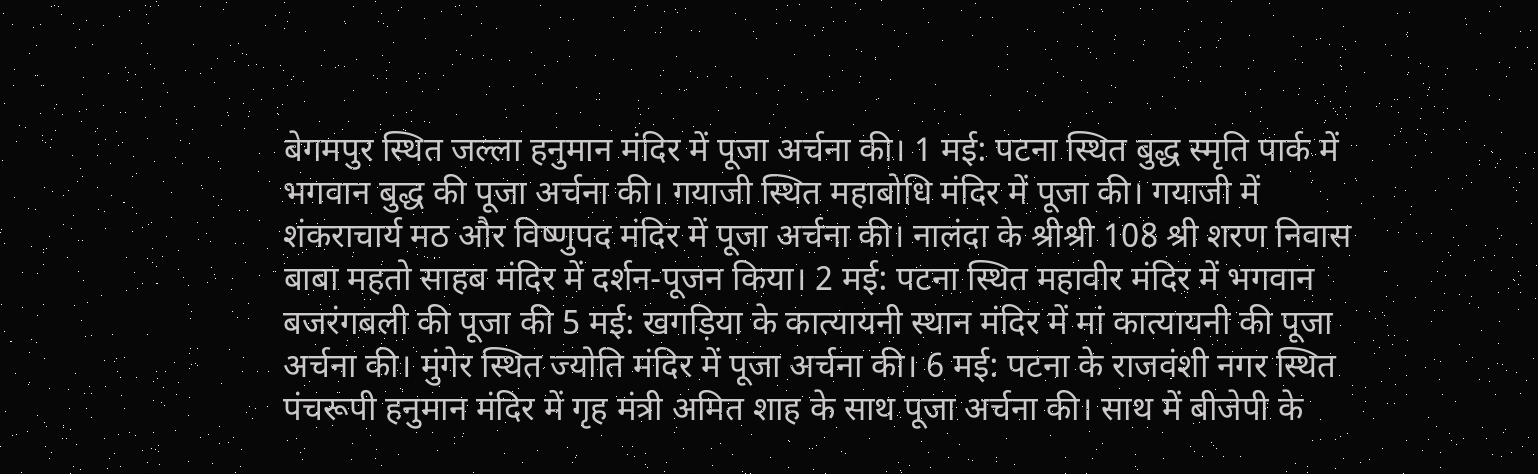बेगमपुर स्थित जल्ला हनुमान मंदिर में पूजा अर्चना की। 1 मई: पटना स्थित बुद्ध स्मृति पार्क में भगवान बुद्ध की पूजा अर्चना की। गयाजी स्थित महाबोधि मंदिर में पूजा की। गयाजी में शंकराचार्य मठ और विष्णुपद मंदिर में पूजा अर्चना की। नालंदा के श्रीश्री 108 श्री शरण निवास बाबा महतो साहब मंदिर में दर्शन-पूजन किया। 2 मई: पटना स्थित महावीर मंदिर में भगवान बजरंगबली की पूजा की 5 मई: खगड़िया के कात्यायनी स्थान मंदिर में मां कात्यायनी की पूजा अर्चना की। मुंगेर स्थित ज्योति मंदिर में पूजा अर्चना की। 6 मई: पटना के राजवंशी नगर स्थित पंचरूपी हनुमान मंदिर में गृह मंत्री अमित शाह के साथ पूजा अर्चना की। साथ में बीजेपी के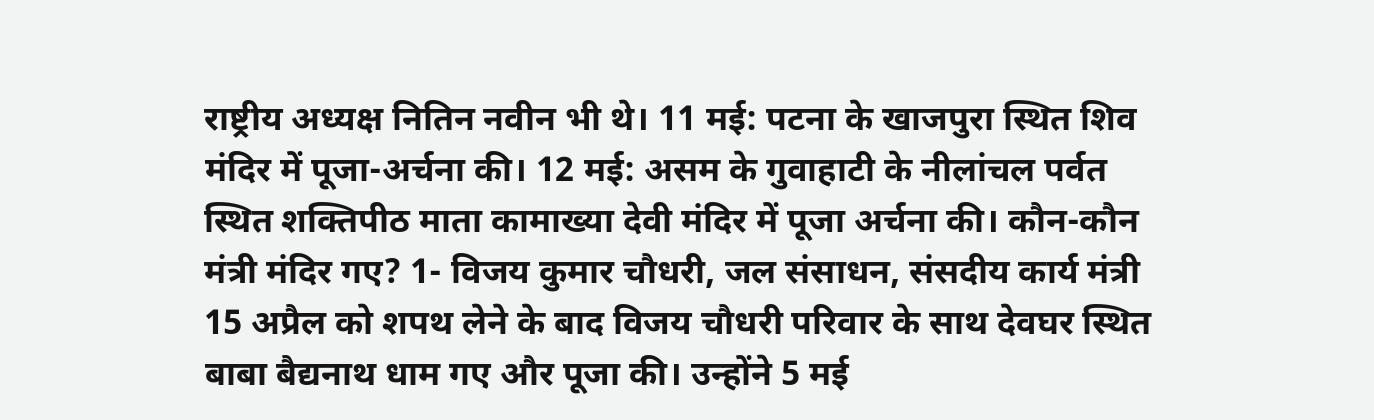राष्ट्रीय अध्यक्ष नितिन नवीन भी थे। 11 मई: पटना के खाजपुरा स्थित शिव मंदिर में पूजा-अर्चना की। 12 मई: असम के गुवाहाटी के नीलांचल पर्वत स्थित शक्तिपीठ माता कामाख्या देवी मंदिर में पूजा अर्चना की। कौन-कौन मंत्री मंदिर गए? 1- विजय कुमार चौधरी, जल संसाधन, संसदीय कार्य मंत्री 15 अप्रैल को शपथ लेने के बाद विजय चौधरी परिवार के साथ देवघर स्थित बाबा बैद्यनाथ धाम गए और पूजा की। उन्होंने 5 मई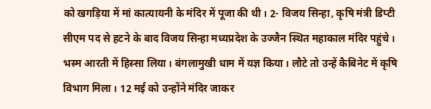को खगड़िया में मां कात्यायनी के मंदिर में पूजा की थी। 2- विजय सिन्हा, कृषि मंत्री डिप्टी सीएम पद से हटने के बाद विजय सिन्हा मध्यप्रदेश के उज्जैन स्थित महाकाल मंदिर पहुंचे। भस्म आरती में हिस्सा लिया। बंगलामुखी धाम में यज्ञ किया। लौटे तो उन्हें कैबिनेट में कृषि विभाग मिला। 12 मई को उन्होंने मंदिर जाकर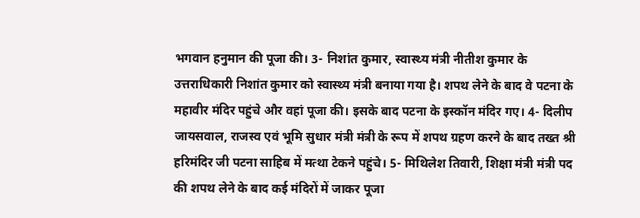भगवान हनुमान की पूजा की। 3- निशांत कुमार, स्वास्थ्य मंत्री नीतीश कुमार के उत्तराधिकारी निशांत कुमार को स्वास्थ्य मंत्री बनाया गया है। शपथ लेने के बाद वे पटना के महावीर मंदिर पहुंचे और वहां पूजा की। इसके बाद पटना के इस्कॉन मंदिर गए। 4- दिलीप जायसवाल, राजस्व एवं भूमि सुधार मंत्री मंत्री के रूप में शपथ ग्रहण करने के बाद तख्त श्री हरिमंदिर जी पटना साहिब में मत्था टेकने पहुंचे। 5- मिथिलेश तिवारी, शिक्षा मंत्री मंत्री पद की शपथ लेने के बाद कई मंदिरों में जाकर पूजा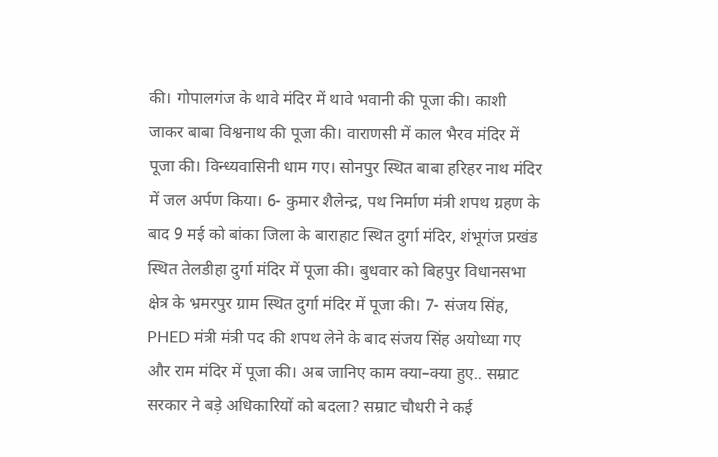की। गोपालगंज के थावे मंदिर में थावे भवानी की पूजा की। काशी जाकर बाबा विश्वनाथ की पूजा की। वाराणसी में काल भैरव मंदिर में पूजा की। विन्ध्यवासिनी धाम गए। सोनपुर स्थित बाबा हरिहर नाथ मंदिर में जल अर्पण किया। 6- कुमार शैलेन्द्र, पथ निर्माण मंत्री शपथ ग्रहण के बाद 9 मई को बांका जिला के बाराहाट स्थित दुर्गा मंदिर, शंभूगंज प्रखंड स्थित तेलडीहा दुर्गा मंदिर में पूजा की। बुधवार को बिहपुर विधानसभा क्षेत्र के भ्रमरपुर ग्राम स्थित दुर्गा मंदिर में पूजा की। 7- संजय सिंह, PHED मंत्री मंत्री पद की शपथ लेने के बाद संजय सिंह अयोध्या गए और राम मंदिर में पूजा की। अब जानिए काम क्या–क्या हुए.. सम्राट सरकार ने बड़े अधिकारियों को बदला? सम्राट चौधरी ने कई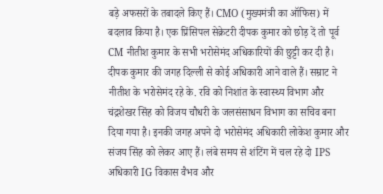बड़े अफसरों के तबादले किए हैं। CMO (मुख्यमंत्री का ऑफिस) में बदलाव किया है। एक प्रिंसिपल सेक्रेटरी दीपक कुमार को छोड़ दें तो पूर्व CM नीतीश कुमार के सभी भरोसेमंद अधिकारियों की छुट्टी कर दी है। दीपक कुमार की जगह दिल्ली से कोई अधिकारी आने वाले हैं। सम्राट ने नीतीश के भरोसेमंद रहे के. रवि को निशांत के स्वास्थ्य विभाग और चंद्रशेखर सिंह को विजय चौधरी के जलसंसाधन विभाग का सचिव बना दिया गया है। इनकी जगह अपने दो भरोसेमंद अधिकारी लोकेश कुमार और संजय सिंह को लेकर आए हैं। लंबे समय से शंटिंग में चल रहे दो IPS अधिकारी IG विकास वैभव और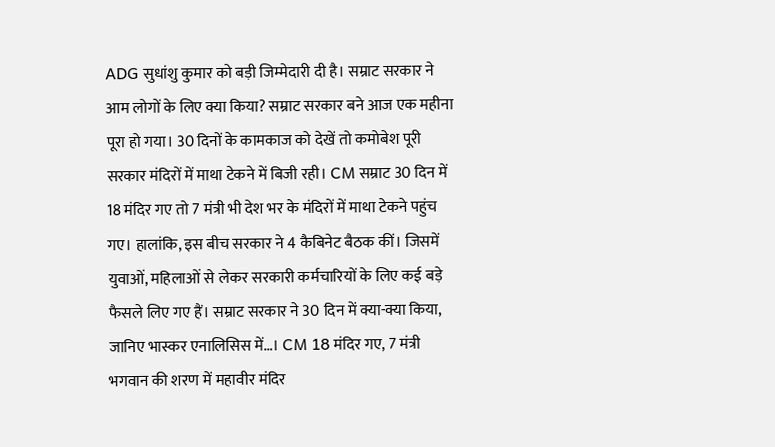ADG सुधांशु कुमार को बड़ी जिम्मेदारी दी है। सम्राट सरकार ने आम लोगों के लिए क्या किया? सम्राट सरकार बने आज एक महीना पूरा हो गया। 30 दिनों के कामकाज को देखें तो कमोबेश पूरी सरकार मंदिरों में माथा टेकने में बिजी रही। CM सम्राट 30 दिन में 18 मंदिर गए तो 7 मंत्री भी देश भर के मंदिरों में माथा टेकने पहुंच गए। हालांकि, इस बीच सरकार ने 4 कैबिनेट बैठक कीं। जिसमें युवाओं, महिलाओं से लेकर सरकारी कर्मचारियों के लिए कई बड़े फैसले लिए गए हैं। सम्राट सरकार ने 30 दिन में क्या-क्या किया, जानिए भास्कर एनालिसिस में…। CM 18 मंदिर गए, 7 मंत्री भगवान की शरण में महावीर मंदिर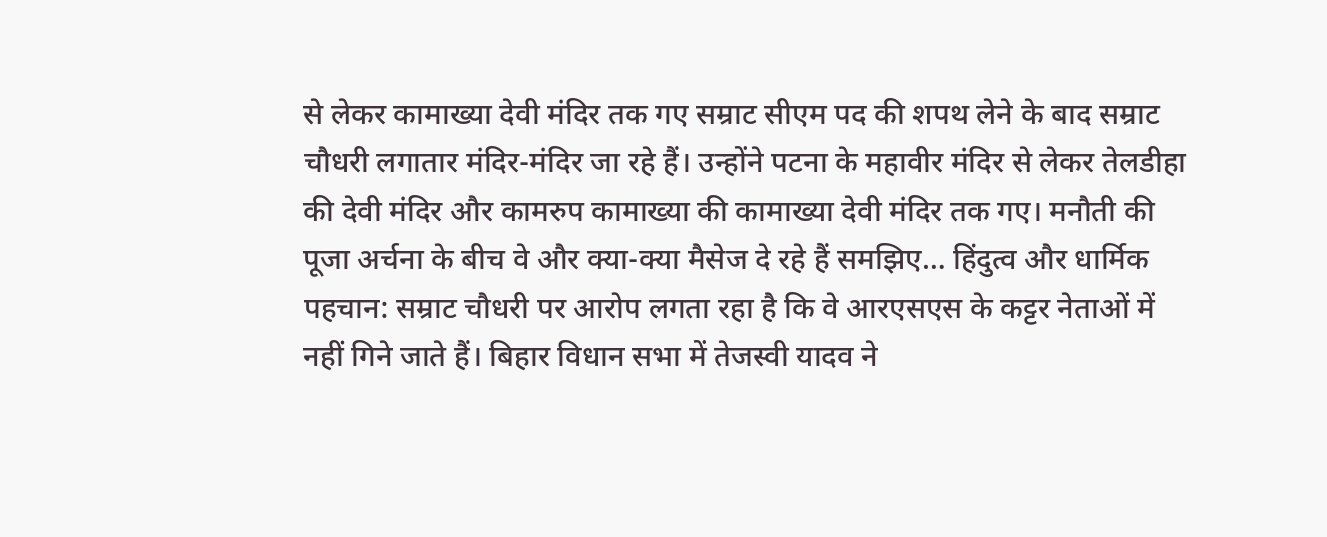से लेकर कामाख्या देवी मंदिर तक गए सम्राट सीएम पद की शपथ लेने के बाद सम्राट चौधरी लगातार मंदिर-मंदिर जा रहे हैं। उन्होंने पटना के महावीर मंदिर से लेकर तेलडीहा की देवी मंदिर और कामरुप कामाख्या की कामाख्या देवी मंदिर तक गए। मनौती की पूजा अर्चना के बीच वे और क्या-क्या मैसेज दे रहे हैं समझिए… हिंदुत्व और धार्मिक पहचान: सम्राट चौधरी पर आरोप लगता रहा है कि वे आरएसएस के कट्टर नेताओं में नहीं गिने जाते हैं। बिहार विधान सभा में तेजस्वी यादव ने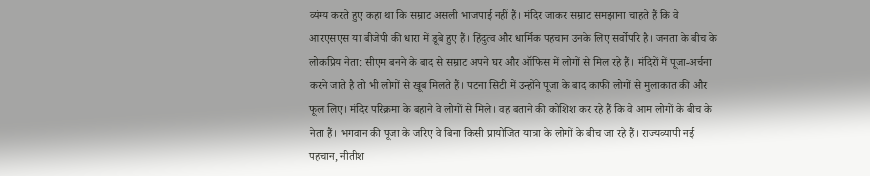व्यंग्य करते हुए कहा था कि सम्राट असली भाजपाई नहीं हैं। मंदिर जाकर सम्राट समझाना चाहते हैं कि वे आरएसएस या बीजेपी की धारा में डूबे हुए हैं। हिंदुत्व और धार्मिक पहचान उनके लिए सर्वोपरि है। जनता के बीच के लोकप्रिय नेता: सीएम बनने के बाद से सम्राट अपने घर और ऑफिस में लोगों से मिल रहे हैं। मंदिरों में पूजा-अर्चना करने जाते है तो भी लोगों से खूब मिलते हैं। पटना सिटी में उन्होंने पूजा के बाद काफी लोगों से मुलाकात की और फूल लिए। मंदिर परिक्रमा के बहाने वे लोगों से मिले। वह बताने की कोशिश कर रहे हैं कि वे आम लोगों के बीच के नेता हैं। भगवान की पूजा के जरिए वे बिना किसी प्रायोजित यात्रा के लोगों के बीच जा रहे हैं। राज्यव्यापी नई पहचान, नीतीश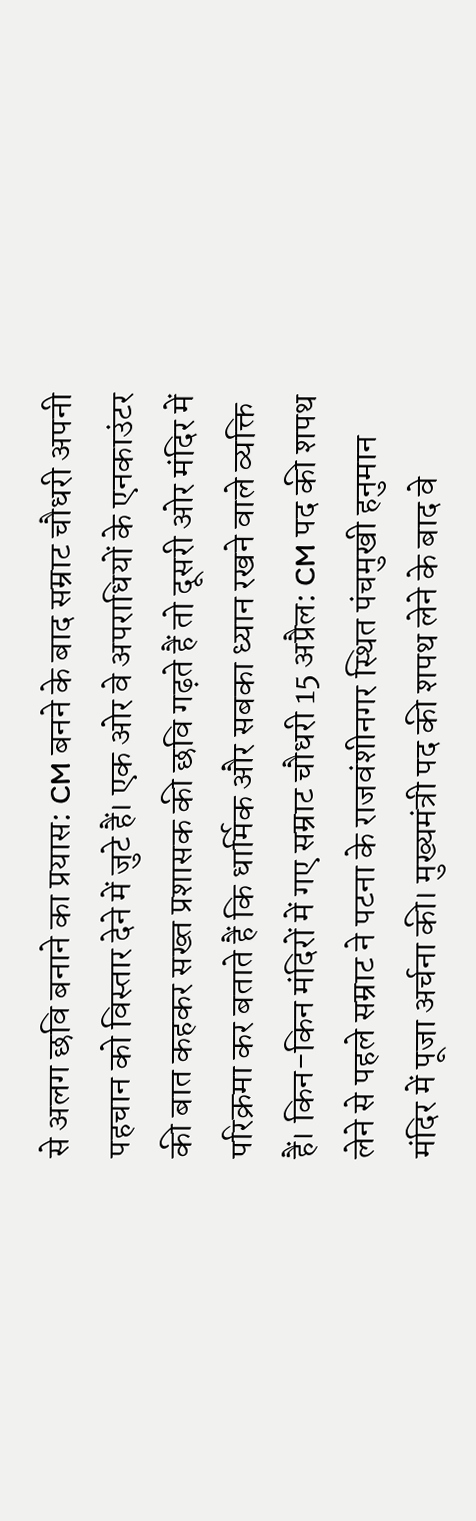से अलग छवि बनाने का प्रयास: CM बनने के बाद सम्राट चौधरी अपनी पहचान को विस्तार देने में जुटे हैं। एक ओर वे अपराधियों के एनकाउंटर की बात कहकर सख्त प्रशासक की छवि गढ़ते हैं तो दूसरी ओर मंदिर में परिक्रमा कर बताते हैं कि धार्मिक और सबका ध्यान रखने वाले व्यक्ति हैं। किन-किन मंदिरों में गए सम्राट चौधरी 15 अप्रैल: CM पद की शपथ लेने से पहले सम्राट ने पटना के राजवंशीनगर स्थित पंचमुखी हनुमान मंदिर में पूजा अर्चना की। मुख्यमंत्री पद की शपथ लेने के बाद वे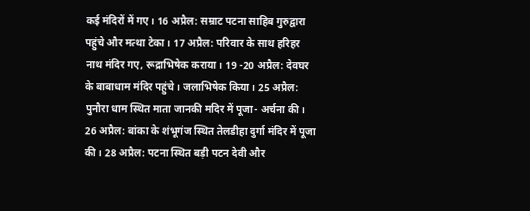कई मंदिरों में गए। 16 अप्रैल: सम्राट पटना साहिब गुरुद्वारा पहुंचे और मत्था टेका। 17 अप्रैल: परिवार के साथ हरिहर नाथ मंदिर गए, रूद्राभिषेक कराया। 19 -20 अप्रैल: देवघर के बाबाधाम मंदिर पहुंचे। जलाभिषेक किया। 25 अप्रैल: पुनौरा धाम स्थित माता जानकी मदिर में पूजा- अर्चना की। 26 अप्रैल: बांका के शंभूगंज स्थित तेलडीहा दुर्गा मंदिर में पूजा की। 28 अप्रैल: पटना स्थित बड़ी पटन देवी और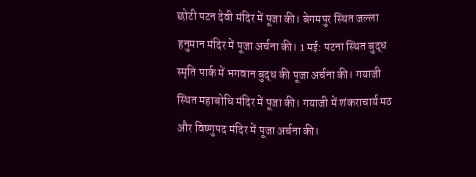छोटी पटन देवी मंदिर में पूजा की। बेगमपुर स्थित जल्ला हनुमान मंदिर में पूजा अर्चना की। 1 मई: पटना स्थित बुद्ध स्मृति पार्क में भगवान बुद्ध की पूजा अर्चना की। गयाजी स्थित महाबोधि मंदिर में पूजा की। गयाजी में शंकराचार्य मठ और विष्णुपद मंदिर में पूजा अर्चना की।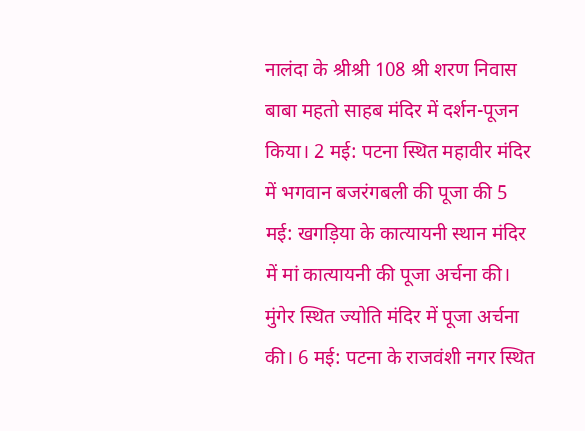नालंदा के श्रीश्री 108 श्री शरण निवास बाबा महतो साहब मंदिर में दर्शन-पूजन किया। 2 मई: पटना स्थित महावीर मंदिर में भगवान बजरंगबली की पूजा की 5 मई: खगड़िया के कात्यायनी स्थान मंदिर में मां कात्यायनी की पूजा अर्चना की। मुंगेर स्थित ज्योति मंदिर में पूजा अर्चना की। 6 मई: पटना के राजवंशी नगर स्थित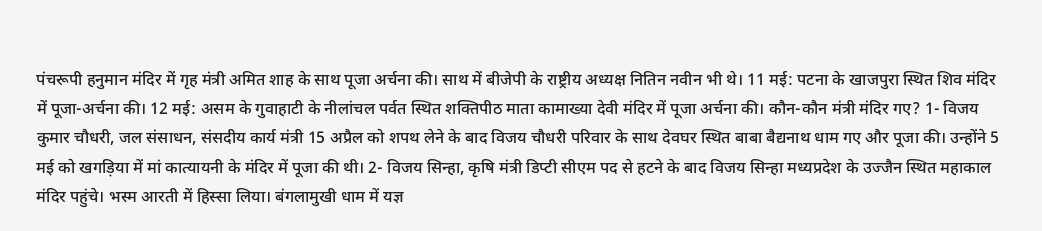पंचरूपी हनुमान मंदिर में गृह मंत्री अमित शाह के साथ पूजा अर्चना की। साथ में बीजेपी के राष्ट्रीय अध्यक्ष नितिन नवीन भी थे। 11 मई: पटना के खाजपुरा स्थित शिव मंदिर में पूजा-अर्चना की। 12 मई: असम के गुवाहाटी के नीलांचल पर्वत स्थित शक्तिपीठ माता कामाख्या देवी मंदिर में पूजा अर्चना की। कौन-कौन मंत्री मंदिर गए? 1- विजय कुमार चौधरी, जल संसाधन, संसदीय कार्य मंत्री 15 अप्रैल को शपथ लेने के बाद विजय चौधरी परिवार के साथ देवघर स्थित बाबा बैद्यनाथ धाम गए और पूजा की। उन्होंने 5 मई को खगड़िया में मां कात्यायनी के मंदिर में पूजा की थी। 2- विजय सिन्हा, कृषि मंत्री डिप्टी सीएम पद से हटने के बाद विजय सिन्हा मध्यप्रदेश के उज्जैन स्थित महाकाल मंदिर पहुंचे। भस्म आरती में हिस्सा लिया। बंगलामुखी धाम में यज्ञ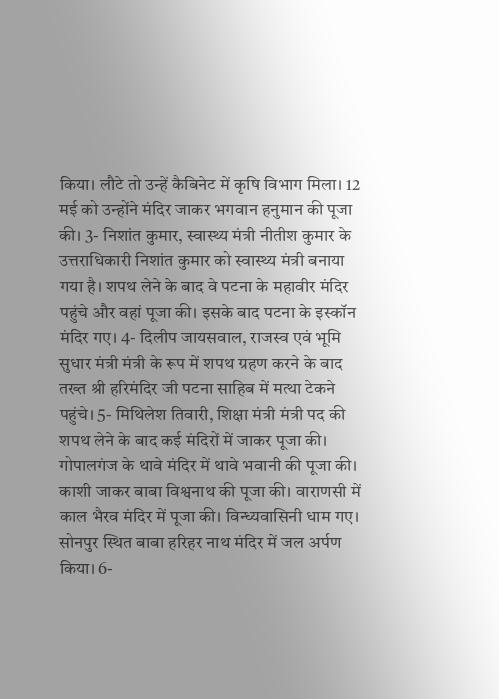किया। लौटे तो उन्हें कैबिनेट में कृषि विभाग मिला। 12 मई को उन्होंने मंदिर जाकर भगवान हनुमान की पूजा की। 3- निशांत कुमार, स्वास्थ्य मंत्री नीतीश कुमार के उत्तराधिकारी निशांत कुमार को स्वास्थ्य मंत्री बनाया गया है। शपथ लेने के बाद वे पटना के महावीर मंदिर पहुंचे और वहां पूजा की। इसके बाद पटना के इस्कॉन मंदिर गए। 4- दिलीप जायसवाल, राजस्व एवं भूमि सुधार मंत्री मंत्री के रूप में शपथ ग्रहण करने के बाद तख्त श्री हरिमंदिर जी पटना साहिब में मत्था टेकने पहुंचे। 5- मिथिलेश तिवारी, शिक्षा मंत्री मंत्री पद की शपथ लेने के बाद कई मंदिरों में जाकर पूजा की। गोपालगंज के थावे मंदिर में थावे भवानी की पूजा की। काशी जाकर बाबा विश्वनाथ की पूजा की। वाराणसी में काल भैरव मंदिर में पूजा की। विन्ध्यवासिनी धाम गए। सोनपुर स्थित बाबा हरिहर नाथ मंदिर में जल अर्पण किया। 6-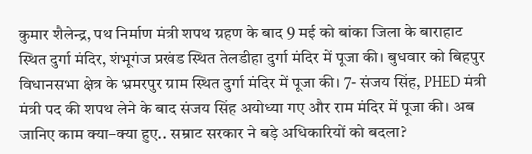कुमार शैलेन्द्र, पथ निर्माण मंत्री शपथ ग्रहण के बाद 9 मई को बांका जिला के बाराहाट स्थित दुर्गा मंदिर, शंभूगंज प्रखंड स्थित तेलडीहा दुर्गा मंदिर में पूजा की। बुधवार को बिहपुर विधानसभा क्षेत्र के भ्रमरपुर ग्राम स्थित दुर्गा मंदिर में पूजा की। 7- संजय सिंह, PHED मंत्री मंत्री पद की शपथ लेने के बाद संजय सिंह अयोध्या गए और राम मंदिर में पूजा की। अब जानिए काम क्या–क्या हुए.. सम्राट सरकार ने बड़े अधिकारियों को बदला?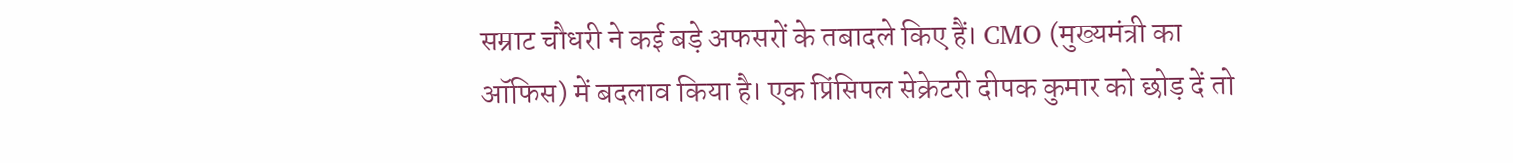सम्राट चौधरी ने कई बड़े अफसरों के तबादले किए हैं। CMO (मुख्यमंत्री का ऑफिस) में बदलाव किया है। एक प्रिंसिपल सेक्रेटरी दीपक कुमार को छोड़ दें तो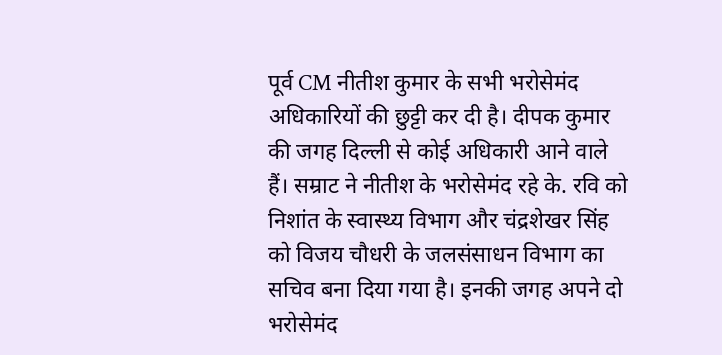पूर्व CM नीतीश कुमार के सभी भरोसेमंद अधिकारियों की छुट्टी कर दी है। दीपक कुमार की जगह दिल्ली से कोई अधिकारी आने वाले हैं। सम्राट ने नीतीश के भरोसेमंद रहे के. रवि को निशांत के स्वास्थ्य विभाग और चंद्रशेखर सिंह को विजय चौधरी के जलसंसाधन विभाग का सचिव बना दिया गया है। इनकी जगह अपने दो भरोसेमंद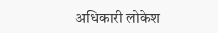अधिकारी लोकेश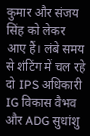कुमार और संजय सिंह को लेकर आए हैं। लंबे समय से शंटिंग में चल रहे दो IPS अधिकारी IG विकास वैभव और ADG सुधांशु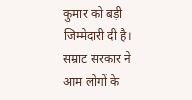कुमार को बड़ी जिम्मेदारी दी है। सम्राट सरकार ने आम लोगों के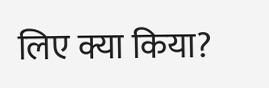लिए क्या किया?